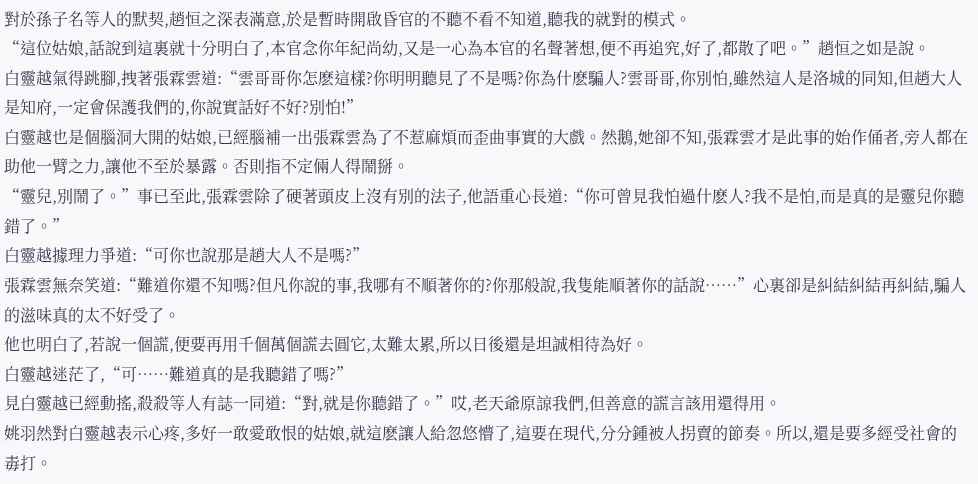對於孫子名等人的默契,趙恒之深表滿意,於是暫時開啟昏官的不聽不看不知道,聽我的就對的模式。
“這位姑娘,話說到這裏就十分明白了,本官念你年紀尚幼,又是一心為本官的名聲著想,便不再追究,好了,都散了吧。”趙恒之如是說。
白靈越氣得跳腳,拽著張霖雲道:“雲哥哥你怎麽這樣?你明明聽見了不是嗎?你為什麽騙人?雲哥哥,你別怕,雖然這人是洛城的同知,但趙大人是知府,一定會保護我們的,你說實話好不好?別怕!”
白靈越也是個腦洞大開的姑娘,已經腦補一出張霖雲為了不惹麻煩而歪曲事實的大戲。然鵝,她卻不知,張霖雲才是此事的始作俑者,旁人都在助他一臂之力,讓他不至於暴露。否則指不定倆人得鬧掰。
“靈兒,別鬧了。”事已至此,張霖雲除了硬著頭皮上沒有別的法子,他語重心長道:“你可曾見我怕過什麽人?我不是怕,而是真的是靈兒你聽錯了。”
白靈越據理力爭道:“可你也說那是趙大人不是嗎?”
張霖雲無奈笑道:“難道你還不知嗎?但凡你說的事,我哪有不順著你的?你那般說,我隻能順著你的話說……”心裏卻是糾結糾結再糾結,騙人的滋味真的太不好受了。
他也明白了,若說一個謊,便要再用千個萬個謊去圓它,太難太累,所以日後還是坦誠相待為好。
白靈越迷茫了,“可……難道真的是我聽錯了嗎?”
見白靈越已經動搖,殺殺等人有誌一同道:“對,就是你聽錯了。”哎,老天爺原諒我們,但善意的謊言該用還得用。
姚羽然對白靈越表示心疼,多好一敢愛敢恨的姑娘,就這麽讓人給忽悠懵了,這要在現代,分分鍾被人拐賣的節奏。所以,還是要多經受社會的毒打。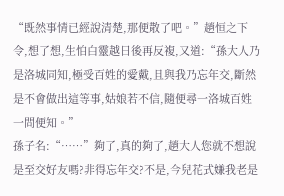“既然事情已經說清楚,那便散了吧。”趙恒之下令,想了想,生怕白靈越日後再反複,又道:“孫大人乃是洛城同知,極受百姓的愛戴,且與我乃忘年交,斷然是不會做出這等事,姑娘若不信,隨便尋一洛城百姓一問便知。”
孫子名:“……”夠了,真的夠了,趙大人您就不想說是至交好友嗎?非得忘年交?不是,今兒花式嫌我老是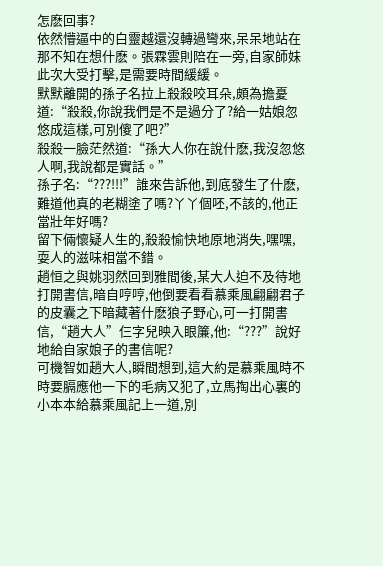怎麽回事?
依然懵逼中的白靈越還沒轉過彎來,呆呆地站在那不知在想什麽。張霖雲則陪在一旁,自家師妹此次大受打擊,是需要時間緩緩。
默默離開的孫子名拉上殺殺咬耳朵,頗為擔憂道:“殺殺,你說我們是不是過分了?給一姑娘忽悠成這樣,可別傻了吧?”
殺殺一臉茫然道:“孫大人你在說什麽,我沒忽悠人啊,我說都是實話。”
孫子名:“???!!!”誰來告訴他,到底發生了什麽,難道他真的老糊塗了嗎?丫丫個呸,不該的,他正當壯年好嗎?
留下倆懷疑人生的,殺殺愉快地原地消失,嘿嘿,耍人的滋味相當不錯。
趙恒之與姚羽然回到雅間後,某大人迫不及待地打開書信,暗自哼哼,他倒要看看慕乘風翩翩君子的皮囊之下暗藏著什麽狼子野心,可一打開書信,“趙大人”仨字兒映入眼簾,他:“???”說好地給自家娘子的書信呢?
可機智如趙大人,瞬間想到,這大約是慕乘風時不時要膈應他一下的毛病又犯了,立馬掏出心裏的小本本給慕乘風記上一道,別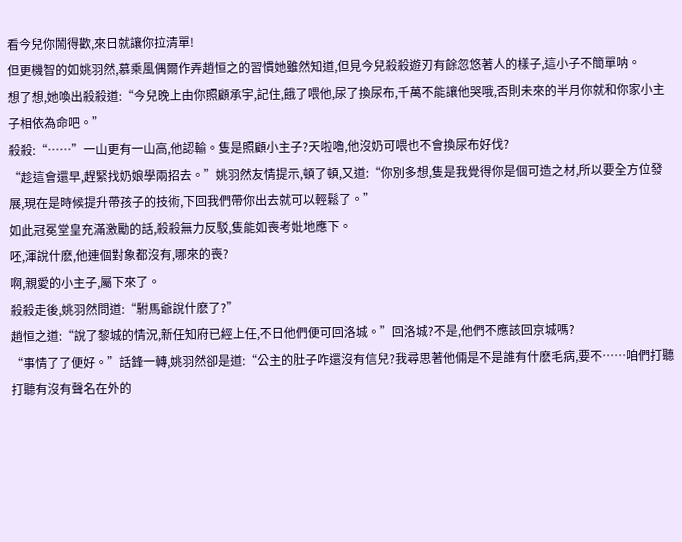看今兒你鬧得歡,來日就讓你拉清單!
但更機智的如姚羽然,慕乘風偶爾作弄趙恒之的習慣她雖然知道,但見今兒殺殺遊刃有餘忽悠著人的樣子,這小子不簡單呐。
想了想,她喚出殺殺道:“今兒晚上由你照顧承宇,記住,餓了喂他,尿了換尿布,千萬不能讓他哭哦,否則未來的半月你就和你家小主子相依為命吧。”
殺殺:“……”一山更有一山高,他認輸。隻是照顧小主子?天啦嚕,他沒奶可喂也不會換尿布好伐?
“趁這會還早,趕緊找奶娘學兩招去。”姚羽然友情提示,頓了頓,又道:“你別多想,隻是我覺得你是個可造之材,所以要全方位發展,現在是時候提升帶孩子的技術,下回我們帶你出去就可以輕鬆了。”
如此冠冕堂皇充滿激勵的話,殺殺無力反駁,隻能如喪考妣地應下。
呸,渾說什麽,他連個對象都沒有,哪來的喪?
啊,親愛的小主子,屬下來了。
殺殺走後,姚羽然問道:“駙馬爺說什麽了?”
趙恒之道:“說了黎城的情況,新任知府已經上任,不日他們便可回洛城。”回洛城?不是,他們不應該回京城嗎?
“事情了了便好。”話鋒一轉,姚羽然卻是道:“公主的肚子咋還沒有信兒?我尋思著他倆是不是誰有什麽毛病,要不……咱們打聽打聽有沒有聲名在外的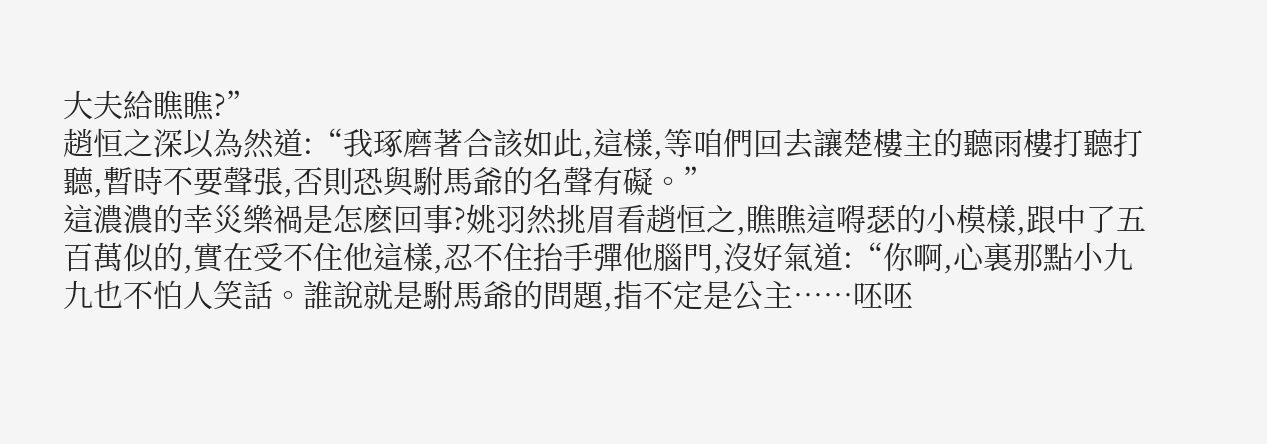大夫給瞧瞧?”
趙恒之深以為然道:“我琢磨著合該如此,這樣,等咱們回去讓楚樓主的聽雨樓打聽打聽,暫時不要聲張,否則恐與駙馬爺的名聲有礙。”
這濃濃的幸災樂禍是怎麽回事?姚羽然挑眉看趙恒之,瞧瞧這嘚瑟的小模樣,跟中了五百萬似的,實在受不住他這樣,忍不住抬手彈他腦門,沒好氣道:“你啊,心裏那點小九九也不怕人笑話。誰說就是駙馬爺的問題,指不定是公主……呸呸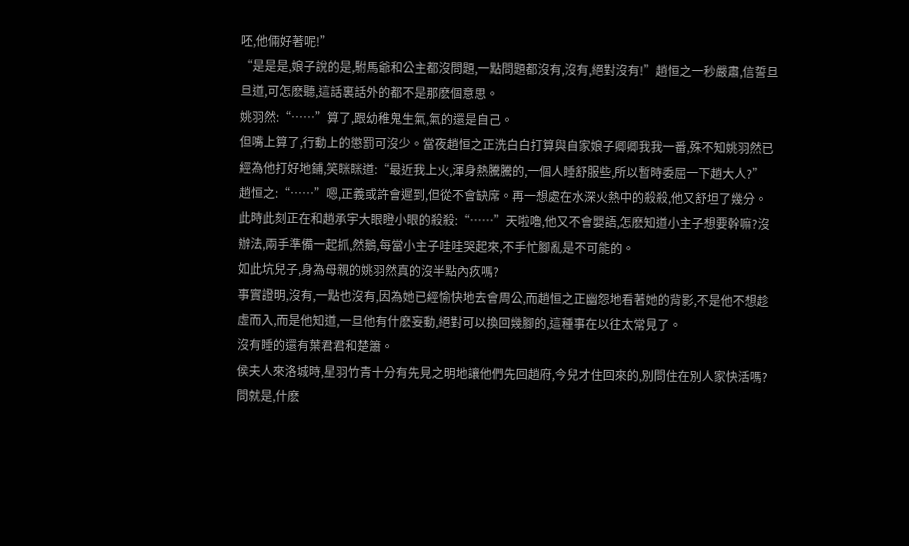呸,他倆好著呢!”
“是是是,娘子說的是,駙馬爺和公主都沒問題,一點問題都沒有,沒有,絕對沒有!”趙恒之一秒嚴肅,信誓旦旦道,可怎麽聽,這話裏話外的都不是那麽個意思。
姚羽然:“……”算了,跟幼稚鬼生氣,氣的還是自己。
但嘴上算了,行動上的懲罰可沒少。當夜趙恒之正洗白白打算與自家娘子卿卿我我一番,殊不知姚羽然已經為他打好地鋪,笑眯眯道:“最近我上火,渾身熱騰騰的,一個人睡舒服些,所以暫時委屈一下趙大人?”
趙恒之:“……”嗯,正義或許會遲到,但從不會缺席。再一想處在水深火熱中的殺殺,他又舒坦了幾分。
此時此刻正在和趙承宇大眼瞪小眼的殺殺:“……”天啦嚕,他又不會嬰語,怎麽知道小主子想要幹嘛?沒辦法,兩手準備一起抓,然鵝,每當小主子哇哇哭起來,不手忙腳亂是不可能的。
如此坑兒子,身為母親的姚羽然真的沒半點內疚嗎?
事實證明,沒有,一點也沒有,因為她已經愉快地去會周公,而趙恒之正幽怨地看著她的背影,不是他不想趁虛而入,而是他知道,一旦他有什麽妄動,絕對可以換回幾腳的,這種事在以往太常見了。
沒有睡的還有葉君君和楚簫。
侯夫人來洛城時,星羽竹青十分有先見之明地讓他們先回趙府,今兒才住回來的,別問住在別人家快活嗎?問就是,什麽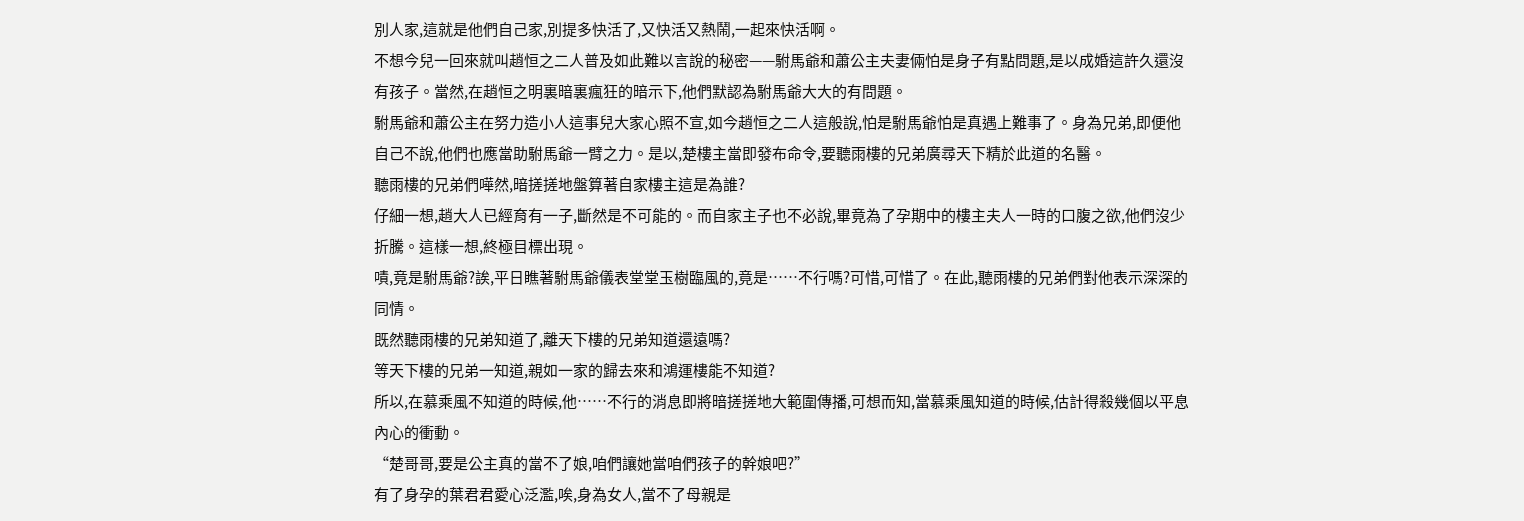別人家,這就是他們自己家,別提多快活了,又快活又熱鬧,一起來快活啊。
不想今兒一回來就叫趙恒之二人普及如此難以言說的秘密——駙馬爺和蕭公主夫妻倆怕是身子有點問題,是以成婚這許久還沒有孩子。當然,在趙恒之明裏暗裏瘋狂的暗示下,他們默認為駙馬爺大大的有問題。
駙馬爺和蕭公主在努力造小人這事兒大家心照不宣,如今趙恒之二人這般說,怕是駙馬爺怕是真遇上難事了。身為兄弟,即便他自己不說,他們也應當助駙馬爺一臂之力。是以,楚樓主當即發布命令,要聽雨樓的兄弟廣尋天下精於此道的名醫。
聽雨樓的兄弟們嘩然,暗搓搓地盤算著自家樓主這是為誰?
仔細一想,趙大人已經育有一子,斷然是不可能的。而自家主子也不必說,畢竟為了孕期中的樓主夫人一時的口腹之欲,他們沒少折騰。這樣一想,終極目標出現。
嘖,竟是駙馬爺?誒,平日瞧著駙馬爺儀表堂堂玉樹臨風的,竟是……不行嗎?可惜,可惜了。在此,聽雨樓的兄弟們對他表示深深的同情。
既然聽雨樓的兄弟知道了,離天下樓的兄弟知道還遠嗎?
等天下樓的兄弟一知道,親如一家的歸去來和鴻運樓能不知道?
所以,在慕乘風不知道的時候,他……不行的消息即將暗搓搓地大範圍傳播,可想而知,當慕乘風知道的時候,估計得殺幾個以平息內心的衝動。
“楚哥哥,要是公主真的當不了娘,咱們讓她當咱們孩子的幹娘吧?”
有了身孕的葉君君愛心泛濫,唉,身為女人,當不了母親是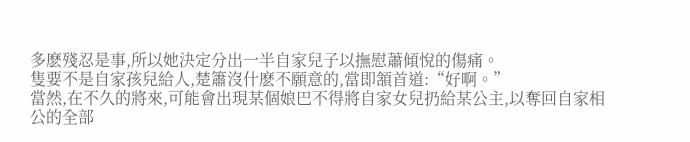多麽殘忍是事,所以她決定分出一半自家兒子以撫慰蕭傾悅的傷痛。
隻要不是自家孩兒給人,楚簫沒什麽不願意的,當即頷首道:“好啊。”
當然,在不久的將來,可能會出現某個娘巴不得將自家女兒扔給某公主,以奪回自家相公的全部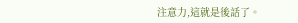注意力,這就是後話了。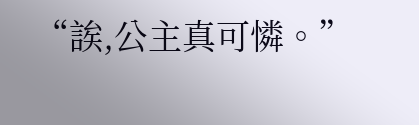“誒,公主真可憐。”